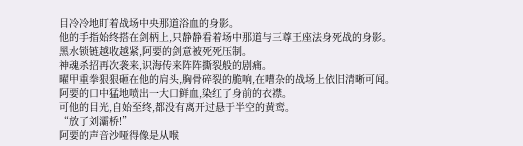目冷冷地盯着战场中央那道浴血的身影。
他的手指始终搭在剑柄上,只静静看着场中那道与三尊王座法身死战的身影。
黑水锁链越收越紧,阿要的剑意被死死压制。
神魂杀招再次袭来,识海传来阵阵撕裂般的剧痛。
曜甲重拳狠狠砸在他的肩头,胸骨碎裂的脆响,在嘈杂的战场上依旧清晰可闻。
阿要的口中猛地喷出一大口鲜血,染红了身前的衣襟。
可他的目光,自始至终,都没有离开过悬于半空的黄鸾。
“放了刘灞桥!”
阿要的声音沙哑得像是从喉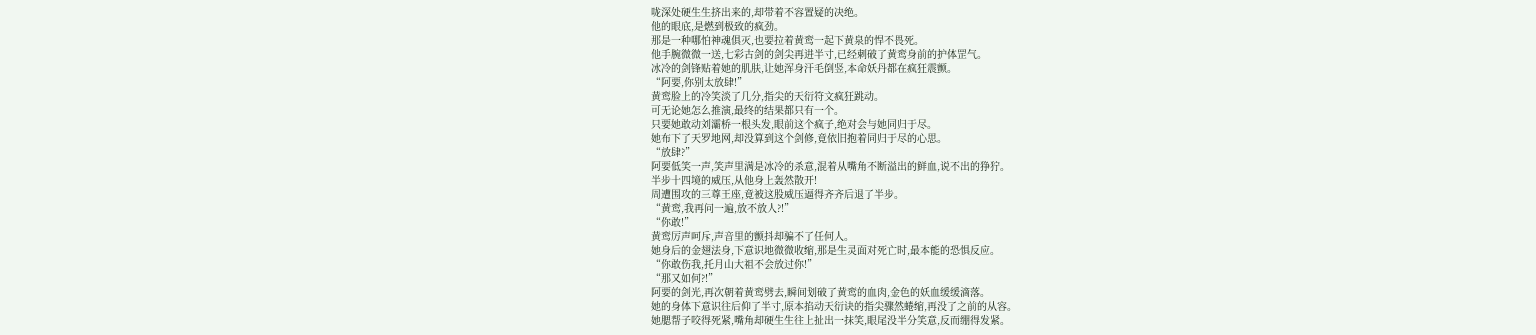咙深处硬生生挤出来的,却带着不容置疑的决绝。
他的眼底,是燃到极致的疯劲。
那是一种哪怕神魂俱灭,也要拉着黄鸾一起下黄泉的悍不畏死。
他手腕微微一送,七彩古剑的剑尖再进半寸,已经刺破了黄鸾身前的护体罡气。
冰冷的剑锋贴着她的肌肤,让她浑身汗毛倒竖,本命妖丹都在疯狂震颤。
“阿要,你别太放肆!”
黄鸾脸上的冷笑淡了几分,指尖的天衍符文疯狂跳动。
可无论她怎么推演,最终的结果都只有一个。
只要她敢动刘灞桥一根头发,眼前这个疯子,绝对会与她同归于尽。
她布下了天罗地网,却没算到这个剑修,竟依旧抱着同归于尽的心思。
“放肆?”
阿要低笑一声,笑声里满是冰冷的杀意,混着从嘴角不断溢出的鲜血,说不出的狰狞。
半步十四境的威压,从他身上轰然散开!
周遭围攻的三尊王座,竟被这股威压逼得齐齐后退了半步。
“黄鸾,我再问一遍,放不放人?!”
“你敢!”
黄鸾厉声呵斥,声音里的颤抖却骗不了任何人。
她身后的金翅法身,下意识地微微收缩,那是生灵面对死亡时,最本能的恐惧反应。
“你敢伤我,托月山大祖不会放过你!”
“那又如何?!”
阿要的剑光,再次朝着黄鸾劈去,瞬间划破了黄鸾的血肉,金色的妖血缓缓滴落。
她的身体下意识往后仰了半寸,原本掐动天衍诀的指尖骤然蜷缩,再没了之前的从容。
她腮帮子咬得死紧,嘴角却硬生生往上扯出一抹笑,眼尾没半分笑意,反而绷得发紧。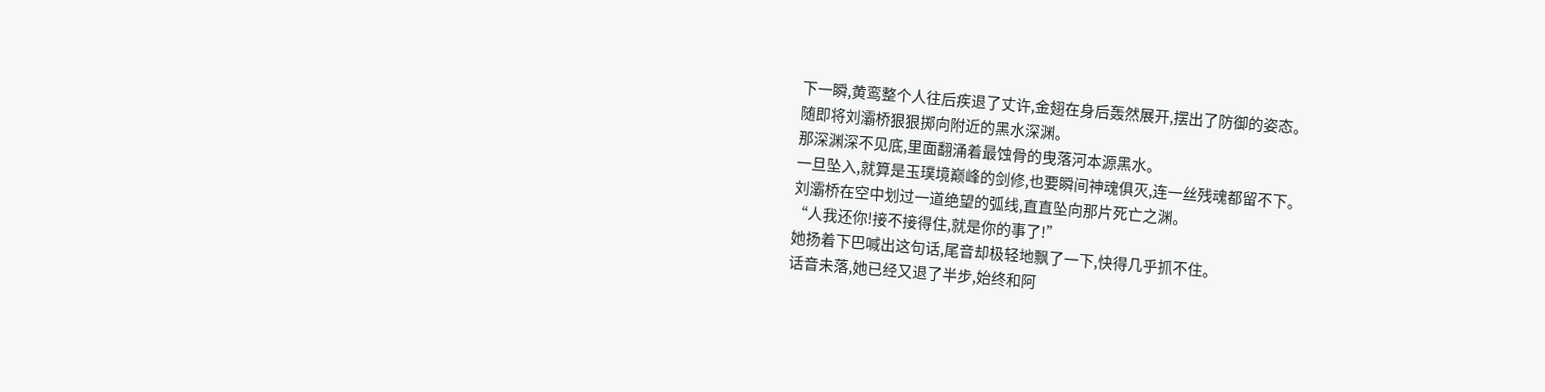下一瞬,黄鸾整个人往后疾退了丈许,金翅在身后轰然展开,摆出了防御的姿态。
随即将刘灞桥狠狠掷向附近的黑水深渊。
那深渊深不见底,里面翻涌着最蚀骨的曳落河本源黑水。
一旦坠入,就算是玉璞境巅峰的剑修,也要瞬间神魂俱灭,连一丝残魂都留不下。
刘灞桥在空中划过一道绝望的弧线,直直坠向那片死亡之渊。
“人我还你!接不接得住,就是你的事了!”
她扬着下巴喊出这句话,尾音却极轻地飘了一下,快得几乎抓不住。
话音未落,她已经又退了半步,始终和阿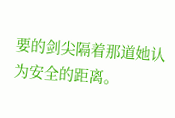要的剑尖隔着那道她认为安全的距离。